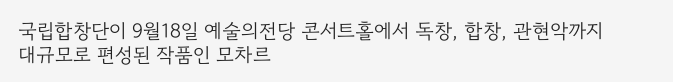국립합창단이 9월18일 예술의전당 콘서트홀에서 독창, 합창, 관현악까지 대규모로 편성된 작품인 모차르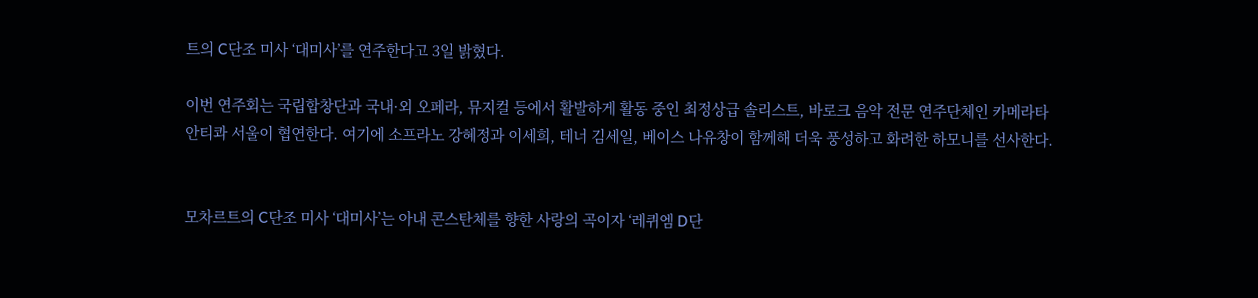트의 C단조 미사 ‘대미사’를 연주한다고 3일 밝혔다.

이번 연주회는 국립합창단과 국내·외 오페라, 뮤지컬 등에서 활발하게 활동 중인 최정상급 솔리스트, 바로크 음악 전문 연주단체인 카메라타 안티콰 서울이 협연한다. 여기에 소프라노 강혜정과 이세희, 테너 김세일, 베이스 나유창이 함께해 더욱 풍성하고 화려한 하모니를 선사한다.


모차르트의 C단조 미사 ‘대미사’는 아내 콘스탄체를 향한 사랑의 곡이자 ‘레퀴엠 D단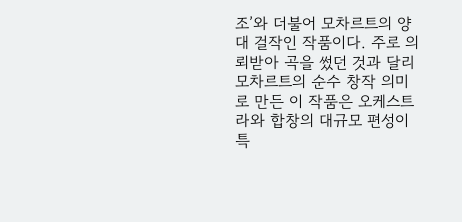조’와 더불어 모차르트의 양대 걸작인 작품이다. 주로 의뢰받아 곡을 썼던 것과 달리 모차르트의 순수 창작 의미로 만든 이 작품은 오케스트라와 합창의 대규모 편성이 특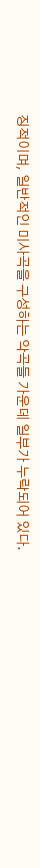징적이며, 일반적인 미사곡을 구성하는 악곡들 가운데 일부가 누락되어 있다.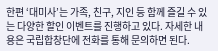한편 ‘대미사’는 가족, 친구, 지인 등 함께 즐길 수 있는 다양한 할인 이벤트를 진행하고 있다. 자세한 내용은 국립합창단에 전화를 통해 문의하면 된다.